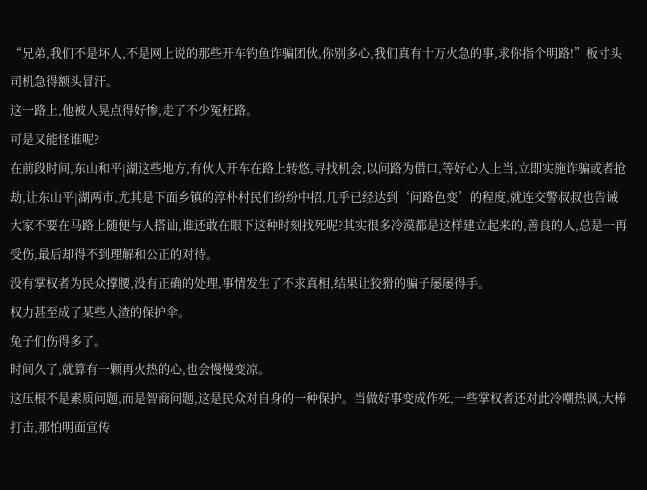“兄弟,我们不是坏人,不是网上说的那些开车钓鱼诈骗团伙,你别多心,我们真有十万火急的事,求你指个明路!”板寸头司机急得额头冒汗。
这一路上,他被人晃点得好惨,走了不少冤枉路。
可是又能怪谁呢?
在前段时间,东山和平|湖这些地方,有伙人开车在路上转悠,寻找机会,以问路为借口,等好心人上当,立即实施诈骗或者抢劫,让东山平|湖两市,尤其是下面乡镇的淳朴村民们纷纷中招,几乎已经达到‘问路色变’的程度,就连交警叔叔也告诫大家不要在马路上随便与人搭讪,谁还敢在眼下这种时刻找死呢?其实很多冷漠都是这样建立起来的,善良的人,总是一再受伤,最后却得不到理解和公正的对待。
没有掌权者为民众撑腰,没有正确的处理,事情发生了不求真相,结果让狡猾的骗子屡屡得手。
权力甚至成了某些人渣的保护伞。
兔子们伤得多了。
时间久了,就算有一颗再火热的心,也会慢慢变凉。
这压根不是素质问题,而是智商问题,这是民众对自身的一种保护。当做好事变成作死,一些掌权者还对此冷嘲热讽,大棒打击,那怕明面宣传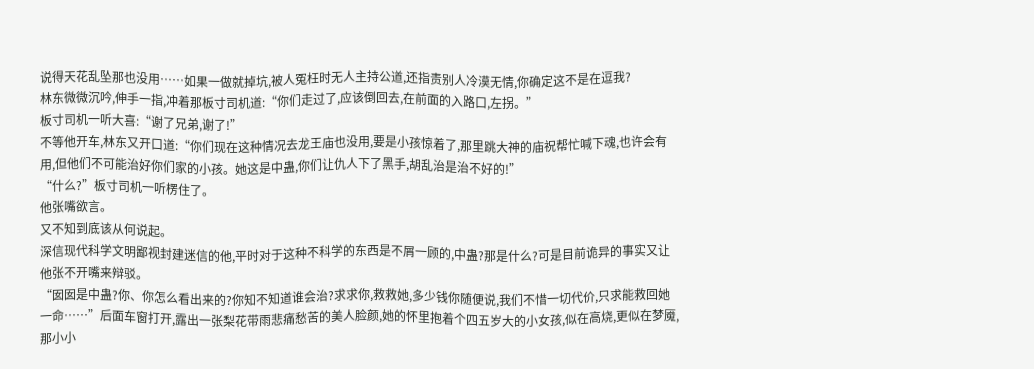说得天花乱坠那也没用……如果一做就掉坑,被人冤枉时无人主持公道,还指责别人冷漠无情,你确定这不是在逗我?
林东微微沉吟,伸手一指,冲着那板寸司机道:“你们走过了,应该倒回去,在前面的入路口,左拐。”
板寸司机一听大喜:“谢了兄弟,谢了!”
不等他开车,林东又开口道:“你们现在这种情况去龙王庙也没用,要是小孩惊着了,那里跳大神的庙祝帮忙喊下魂,也许会有用,但他们不可能治好你们家的小孩。她这是中蛊,你们让仇人下了黑手,胡乱治是治不好的!”
“什么?”板寸司机一听楞住了。
他张嘴欲言。
又不知到底该从何说起。
深信现代科学文明鄙视封建迷信的他,平时对于这种不科学的东西是不屑一顾的,中蛊?那是什么?可是目前诡异的事实又让他张不开嘴来辩驳。
“囡囡是中蛊?你、你怎么看出来的?你知不知道谁会治?求求你,救救她,多少钱你随便说,我们不惜一切代价,只求能救回她一命……”后面车窗打开,露出一张梨花带雨悲痛愁苦的美人脸颜,她的怀里抱着个四五岁大的小女孩,似在高烧,更似在梦魇,那小小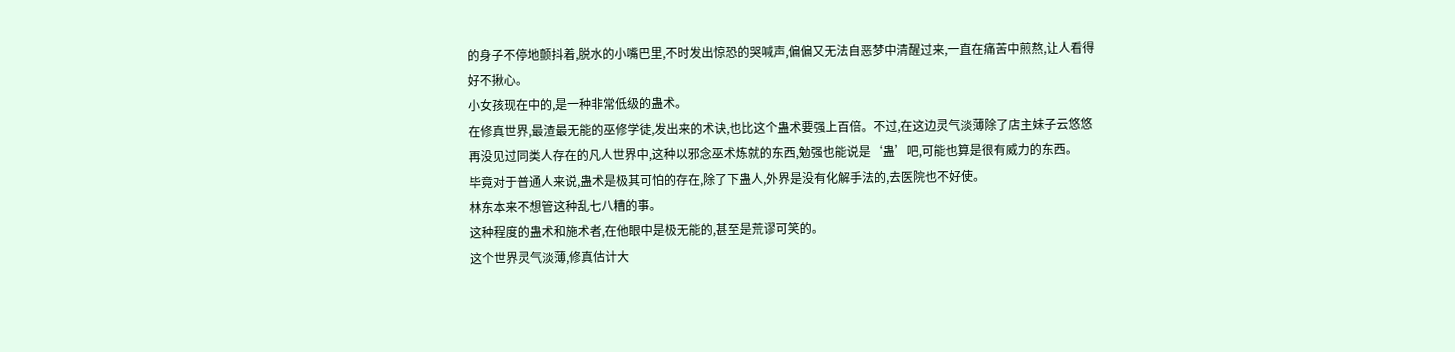的身子不停地颤抖着,脱水的小嘴巴里,不时发出惊恐的哭喊声,偏偏又无法自恶梦中清醒过来,一直在痛苦中煎熬,让人看得好不揪心。
小女孩现在中的,是一种非常低级的蛊术。
在修真世界,最渣最无能的巫修学徒,发出来的术诀,也比这个蛊术要强上百倍。不过,在这边灵气淡薄除了店主妹子云悠悠再没见过同类人存在的凡人世界中,这种以邪念巫术炼就的东西,勉强也能说是‘蛊’吧,可能也算是很有威力的东西。
毕竟对于普通人来说,蛊术是极其可怕的存在,除了下蛊人,外界是没有化解手法的,去医院也不好使。
林东本来不想管这种乱七八糟的事。
这种程度的蛊术和施术者,在他眼中是极无能的,甚至是荒谬可笑的。
这个世界灵气淡薄,修真估计大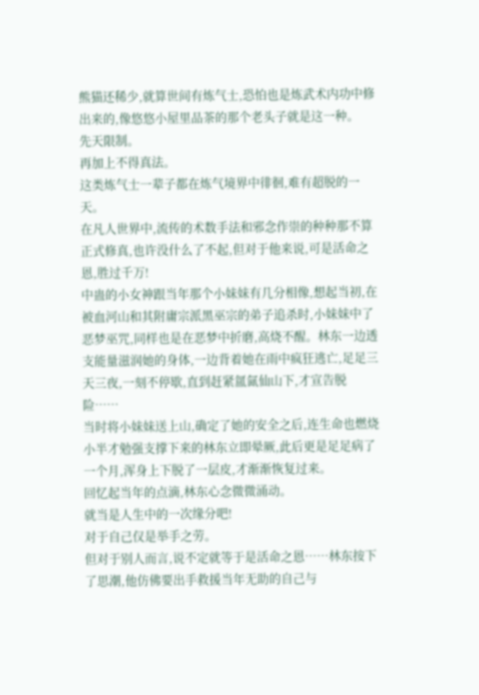熊猫还稀少,就算世间有炼气士,恐怕也是炼武术内功中修出来的,像悠悠小屋里品茶的那个老头子就是这一种。
先天限制。
再加上不得真法。
这类炼气士一辈子都在炼气境界中徘徊,难有超脱的一天。
在凡人世界中,流传的术数手法和邪念作崇的种种那不算正式修真,也许没什么了不起,但对于他来说,可是活命之恩,胜过千万!
中蛊的小女神跟当年那个小妹妹有几分相像,想起当初,在被血河山和其附庸宗派黑巫宗的弟子追杀时,小妹妹中了恶梦巫咒,同样也是在恶梦中折磨,高烧不醒。林东一边透支能量滋润她的身体,一边背着她在雨中疯狂逃亡,足足三天三夜,一刻不停歇,直到赶紧氲氤仙山下,才宣告脱险……
当时将小妹妹送上山,确定了她的安全之后,连生命也燃烧小半才勉强支撑下来的林东立即晕厥,此后更是足足病了一个月,浑身上下脱了一层皮,才渐渐恢复过来。
回忆起当年的点滴,林东心念微微涌动。
就当是人生中的一次缘分吧!
对于自己仅是举手之劳。
但对于别人而言,说不定就等于是活命之恩……林东按下了思潮,他仿佛要出手救援当年无助的自己与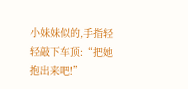小妹妹似的,手指轻轻敲下车顶:“把她抱出来吧!”